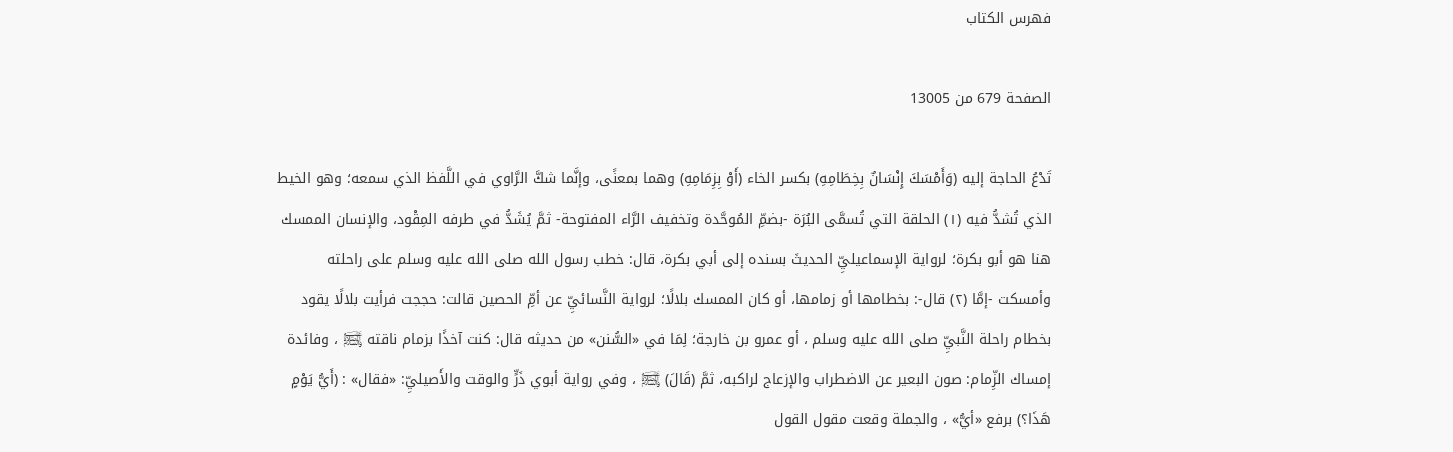فهرس الكتاب

الصفحة 679 من 13005

تَدْعُ الحاجة إليه (وَأَمْسَكَ إِنْسَانٌ بِخِطَامِهِ) بكسر الخاء (أَوْ بِزِمَامِهِ) وهما بمعنًى، وإنَّما شكَّ الرَّاوي في اللَّفظ الذي سمعه؛ وهو الخيط الذي تُشدُّ فيه (١) الحلقة التي تُسمَّى البُرَة -بضمِّ المُوحَّدة وتخفيف الرَّاء المفتوحة- ثمَّ يُشَدُّ في طرفه المِقْود، والإنسان الممسك هنا هو أبو بكرة؛ لرواية الإسماعيليِّ الحديثَ بسنده إلى أبي بكرة، قال: خطب رسول الله صلى الله عليه وسلم على راحلته وأمسكت -إمَّا (٢) قال-: بخطامها أو زمامها، أو كان الممسك بلالًا؛ لرواية النَّسائيِّ عن أمِّ الحصين قالت: حججت فرأيت بلالًا يقود بخطام راحلة النَّبيِّ صلى الله عليه وسلم ، أو عمرو بن خارجة؛ لِمَا في «السُّنن» من حديثه قال: كنت آخذًا بزمام ناقته ﵊ ، وفائدة إمساك الزِّمام: صون البعير عن الاضطراب والإزعاج لراكبه، ثمَّ (قَالَ) ﵊ ، وفي رواية أبوي ذَرٍّ والوقت والأَصيليِّ: «فقال» : (أَيُّ يَوْمٍ هَذَا؟) برفع «أيُّ» ، والجملة وقعت مقول القول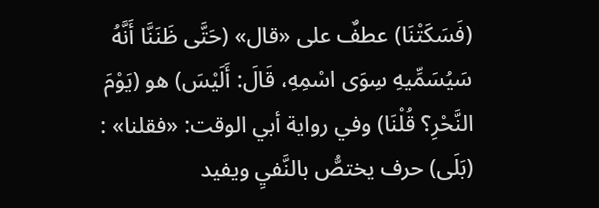(فَسَكَتْنَا) عطفٌ على «قال» (حَتَّى ظَنَنَّا أَنَّهُ سَيُسَمِّيهِ سِوَى اسْمِهِ، قَالَ: أَلَيْسَ) هو (يَوْمَ النَّحْرِ؟ قُلْنَا) وفي رواية أبي الوقت: «فقلنا» : (بَلَى) حرف يختصُّ بالنَّفيِ ويفيد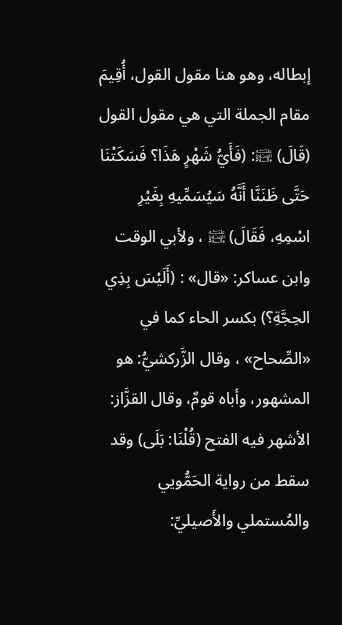إبطاله، وهو هنا مقول القول، أُقِيمَ مقام الجملة التي هي مقول القول (قَالَ) ﵊: (فَأَيُّ شَهْرٍ هَذَا؟ فَسَكَتْنَا حَتَّى ظَنَنَّا أَنَّهُ سَيُسَمِّيهِ بِغَيْرِ اسْمِهِ، فَقَالَ) ﵊ ، ولأبي الوقت وابن عساكر: «قال» : (أَلَيْسَ بِذِي الحِجَّةِ؟) بكسر الحاء كما في «الصِّحاح» ، وقال الزَّركشيُّ: هو المشهور، وأباه قومٌ، وقال القزَّاز: الأشهر فيه الفتح (قُلْنَا: بَلَى) وقد سقط من رواية الحَمُّويي والمُستملي والأَصيليِّ: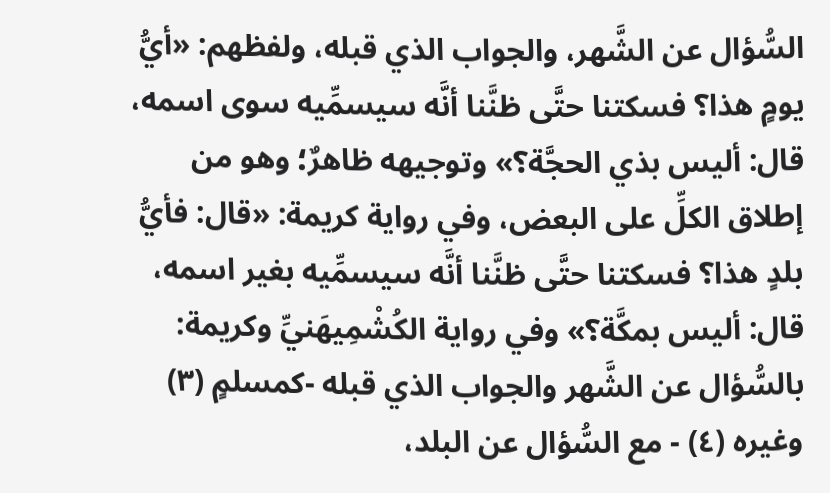السُّؤال عن الشَّهر، والجواب الذي قبله، ولفظهم: «أيُّ يومٍ هذا؟ فسكتنا حتَّى ظنَّنا أنَّه سيسمِّيه سوى اسمه، قال: أليس بذي الحجَّة؟» وتوجيهه ظاهرٌ؛ وهو من إطلاق الكلِّ على البعض، وفي رواية كريمة: «قال: فأيُّ بلدٍ هذا؟ فسكتنا حتَّى ظنَّنا أنَّه سيسمِّيه بغير اسمه، قال: أليس بمكَّة؟» وفي رواية الكُشْمِيهَنيِّ وكريمة: بالسُّؤال عن الشَّهر والجواب الذي قبله -كمسلمٍ (٣) وغيره (٤) - مع السُّؤال عن البلد،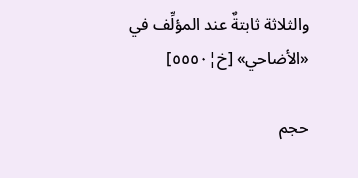والثلاثة ثابتةٌ عند المؤلِّف في «الأضاحي» [خ¦٥٥٥٠]

حجم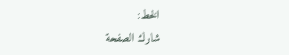الخط:
شارك الصفحة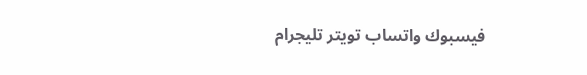فيسبوك واتساب تويتر تليجرام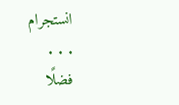انستجرام
. . .
فضلًا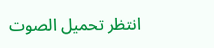انتظر تحميل الصوت